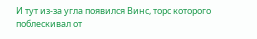И тут из-за угла появился Винс, торс которого поблескивал от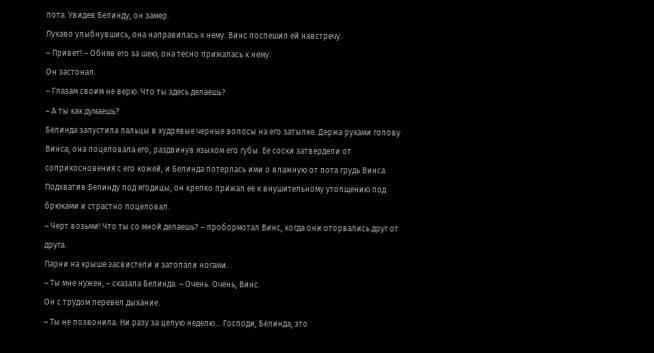пота. Увидев Белинду, он замер.
Лукаво улыбнувшись, она направилась к нему. Винс поспешил ей навстречу.
– Привет! – Обняв его за шею, она тесно прижалась к нему.
Он застонал.
– Глазам своим не верю. Что ты здесь делаешь?
– А ты как думаешь?
Белинда запустила пальцы в кудрявые черные волосы на его затылке. Держа руками голову Винса, она поцеловала его, раздвинув языком его губы. Ее соски затвердели от соприкосновения с его кожей, и Белинда потерлась ими о влажную от пота грудь Винса. Подхватив Белинду под ягодицы, он крепко прижал ее к внушительному утолщению под брюками и страстно поцеловал.
– Черт возьми! Что ты со мной делаешь? – пробормотал Винс, когда они оторвались друг от друга.
Парни на крыше засвистели и затопали ногами.
– Ты мне нужен, – сказала Белинда. – Очень. Очень, Винс.
Он с трудом перевел дыхание.
– Ты не позвонила. Ни разу за целую неделю… Господи, Белинда, это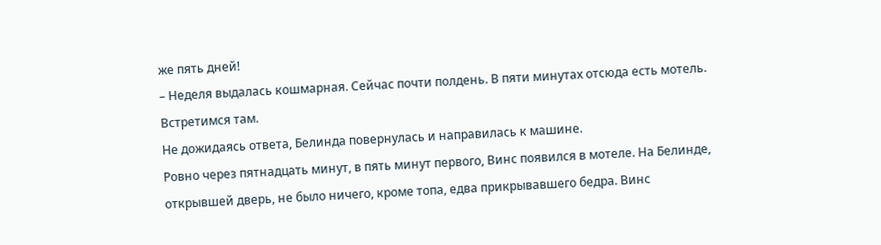же пять дней!
– Неделя выдалась кошмарная. Сейчас почти полдень. В пяти минутах отсюда есть мотель. Встретимся там.
Не дожидаясь ответа, Белинда повернулась и направилась к машине.
Ровно через пятнадцать минут, в пять минут первого, Винс появился в мотеле. На Белинде, открывшей дверь, не было ничего, кроме топа, едва прикрывавшего бедра. Винс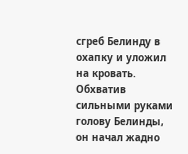сгреб Белинду в охапку и уложил на кровать.
Обхватив сильными руками голову Белинды, он начал жадно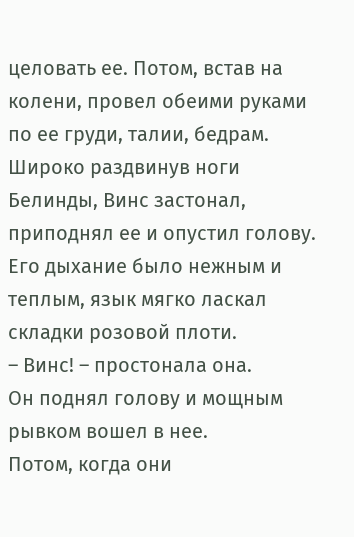целовать ее. Потом, встав на колени, провел обеими руками по ее груди, талии, бедрам. Широко раздвинув ноги Белинды, Винс застонал, приподнял ее и опустил голову.
Его дыхание было нежным и теплым, язык мягко ласкал складки розовой плоти.
– Винс! – простонала она.
Он поднял голову и мощным рывком вошел в нее.
Потом, когда они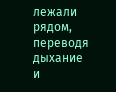лежали рядом, переводя дыхание и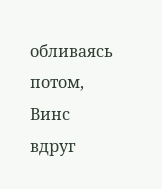обливаясь потом, Винс вдруг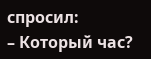спросил:
– Который час?